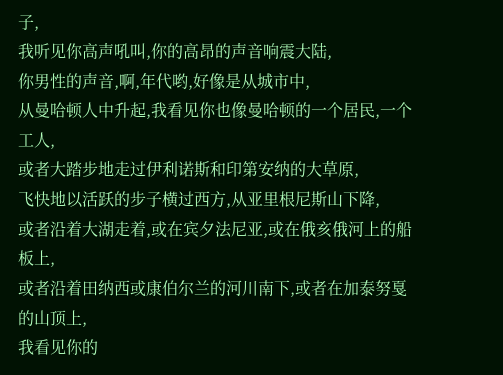子,
我听见你高声吼叫,你的高昂的声音响震大陆,
你男性的声音,啊,年代哟,好像是从城市中,
从曼哈顿人中升起,我看见你也像曼哈顿的一个居民,一个工人,
或者大踏步地走过伊利诺斯和印第安纳的大草原,
飞快地以活跃的步子横过西方,从亚里根尼斯山下降,
或者沿着大湖走着,或在宾夕法尼亚,或在俄亥俄河上的船板上,
或者沿着田纳西或康伯尔兰的河川南下,或者在加泰努戛的山顶上,
我看见你的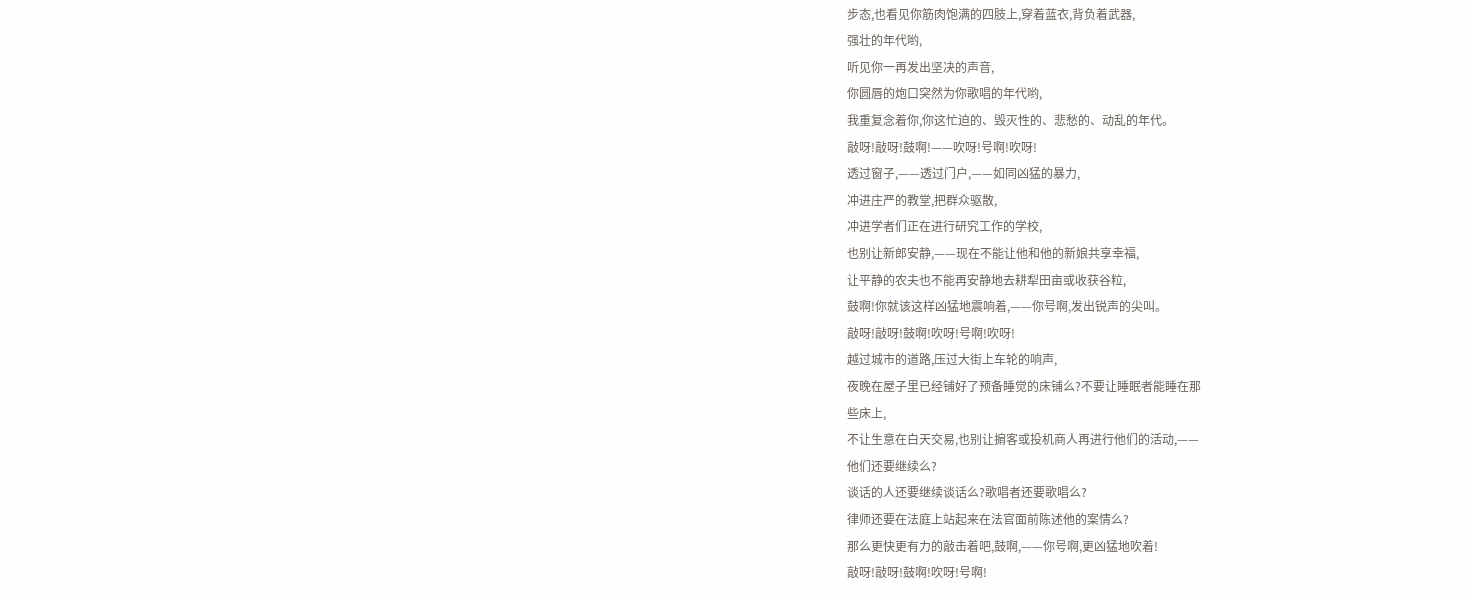步态,也看见你筋肉饱满的四肢上,穿着蓝衣,背负着武器,
强壮的年代哟,
听见你一再发出坚决的声音,
你圆唇的炮口突然为你歌唱的年代哟,
我重复念着你,你这忙迫的、毁灭性的、悲愁的、动乱的年代。
敲呀!敲呀!鼓啊!——吹呀!号啊!吹呀!
透过窗子,——透过门户,——如同凶猛的暴力,
冲进庄严的教堂,把群众驱散,
冲进学者们正在进行研究工作的学校,
也别让新郎安静,——现在不能让他和他的新娘共享幸福,
让平静的农夫也不能再安静地去耕犁田亩或收获谷粒,
鼓啊!你就该这样凶猛地震响着,——你号啊,发出锐声的尖叫。
敲呀!敲呀!鼓啊!吹呀!号啊!吹呀!
越过城市的道路,压过大街上车轮的响声,
夜晚在屋子里已经铺好了预备睡觉的床铺么?不要让睡眠者能睡在那
些床上,
不让生意在白天交易,也别让掮客或投机商人再进行他们的活动,——
他们还要继续么?
谈话的人还要继续谈话么?歌唱者还要歌唱么?
律师还要在法庭上站起来在法官面前陈述他的案情么?
那么更快更有力的敲击着吧,鼓啊,——你号啊,更凶猛地吹着!
敲呀!敲呀!鼓啊!吹呀!号啊!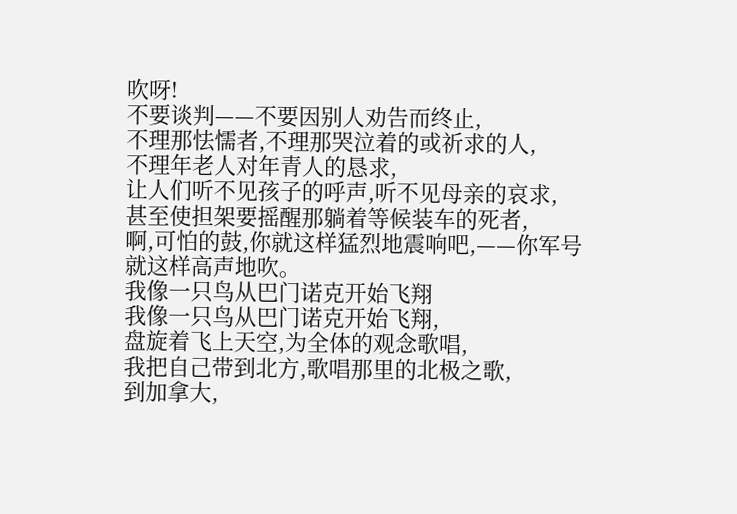吹呀!
不要谈判——不要因别人劝告而终止,
不理那怯懦者,不理那哭泣着的或祈求的人,
不理年老人对年青人的恳求,
让人们听不见孩子的呼声,听不见母亲的哀求,
甚至使担架要摇醒那躺着等候装车的死者,
啊,可怕的鼓,你就这样猛烈地震响吧,——你军号就这样高声地吹。
我像一只鸟从巴门诺克开始飞翔
我像一只鸟从巴门诺克开始飞翔,
盘旋着飞上天空,为全体的观念歌唱,
我把自己带到北方,歌唱那里的北极之歌,
到加拿大,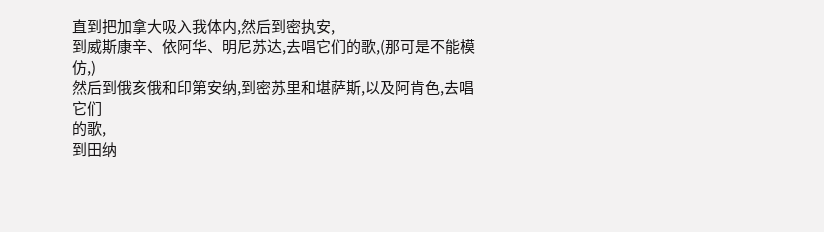直到把加拿大吸入我体内,然后到密执安,
到威斯康辛、依阿华、明尼苏达,去唱它们的歌,(那可是不能模仿,)
然后到俄亥俄和印第安纳,到密苏里和堪萨斯,以及阿肯色,去唱它们
的歌,
到田纳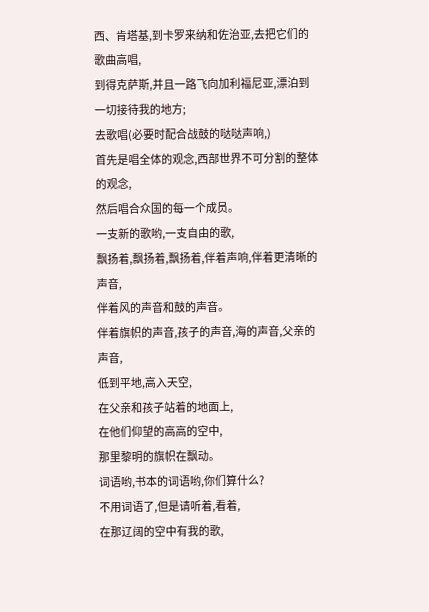西、肯塔基,到卡罗来纳和佐治亚,去把它们的歌曲高唱,
到得克萨斯,并且一路飞向加利福尼亚,漂泊到一切接待我的地方;
去歌唱(必要时配合战鼓的哒哒声响,)
首先是唱全体的观念,西部世界不可分割的整体的观念,
然后唱合众国的每一个成员。
一支新的歌哟,一支自由的歌,
飘扬着,飘扬着,飘扬着,伴着声响,伴着更清晰的声音,
伴着风的声音和鼓的声音。
伴着旗帜的声音,孩子的声音,海的声音,父亲的声音,
低到平地,高入天空,
在父亲和孩子站着的地面上,
在他们仰望的高高的空中,
那里黎明的旗帜在飘动。
词语哟,书本的词语哟,你们算什么?
不用词语了,但是请听着,看着,
在那辽阔的空中有我的歌,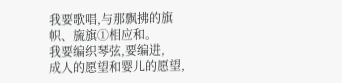我要歌唱,与那飘拂的旗帜、旒旗①相应和。
我要编织琴弦,要编进,
成人的愿望和婴儿的愿望,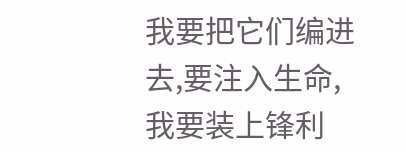我要把它们编进去,要注入生命,
我要装上锋利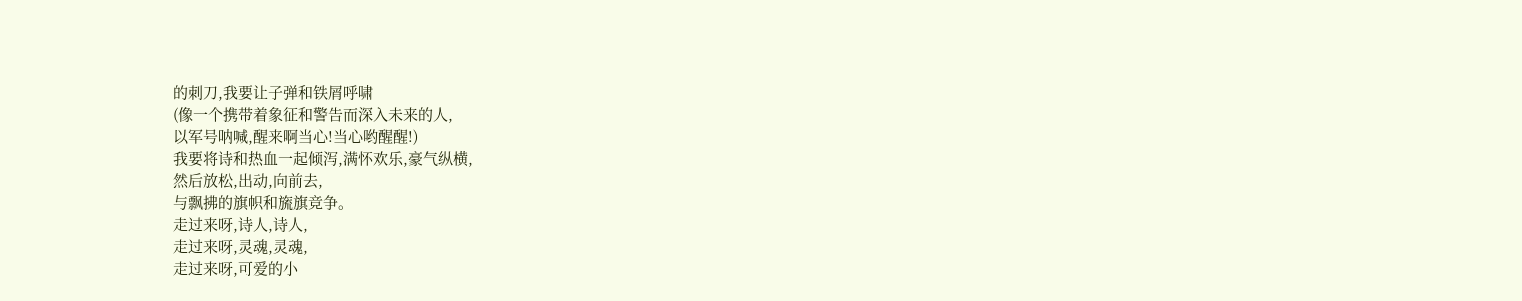的刺刀,我要让子弹和铁屑呼啸
(像一个携带着象征和警告而深入未来的人,
以军号呐喊,醒来啊当心!当心哟醒醒!)
我要将诗和热血一起倾泻,满怀欢乐,豪气纵横,
然后放松,出动,向前去,
与飘拂的旗帜和旒旗竞争。
走过来呀,诗人,诗人,
走过来呀,灵魂,灵魂,
走过来呀,可爱的小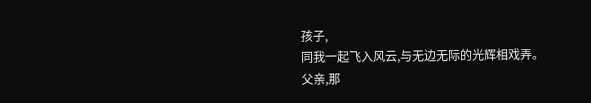孩子,
同我一起飞入风云,与无边无际的光辉相戏弄。
父亲,那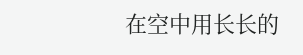在空中用长长的